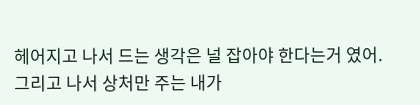헤어지고 나서 드는 생각은 널 잡아야 한다는거 였어.
그리고 나서 상처만 주는 내가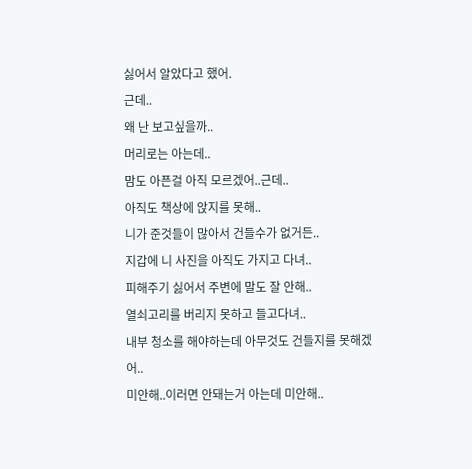싫어서 알았다고 했어.
근데..
왜 난 보고싶을까..
머리로는 아는데..
맘도 아픈걸 아직 모르겠어..근데..
아직도 책상에 앉지를 못해..
니가 준것들이 많아서 건들수가 없거든..
지갑에 니 사진을 아직도 가지고 다녀..
피해주기 싫어서 주변에 말도 잘 안해..
열쇠고리를 버리지 못하고 들고다녀..
내부 청소를 해야하는데 아무것도 건들지를 못해겠어..
미안해..이러면 안돼는거 아는데 미안해..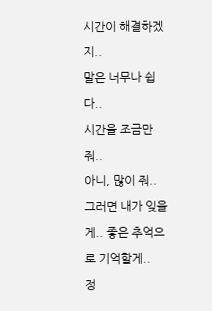시간이 해결하겠지..
말은 너무나 쉽다..
시간을 조금만 줘..
아니, 많이 줘..
그러면 내가 잊을게.. 좋은 추억으로 기억할게..
정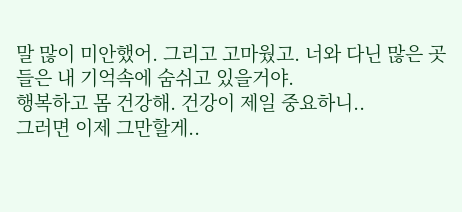말 많이 미안했어. 그리고 고마웠고. 너와 다닌 많은 곳들은 내 기억속에 숨쉬고 있을거야.
행복하고 몸 건강해. 건강이 제일 중요하니..
그러면 이제 그만할게..